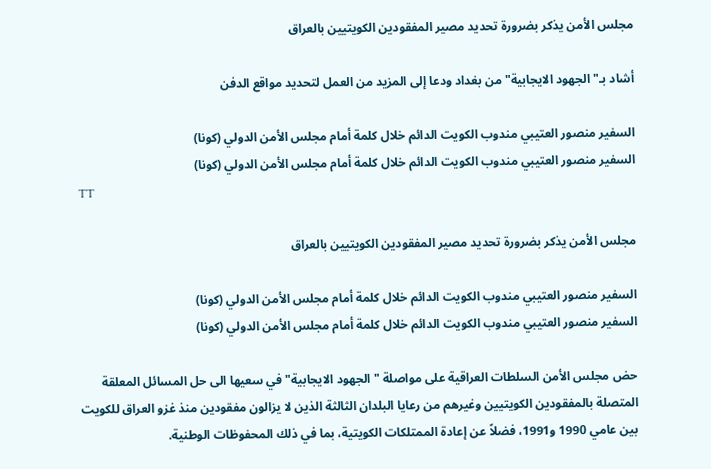مجلس الأمن يذكر بضرورة تحديد مصير المفقودين الكويتيين بالعراق

أشاد بـ"الجهود الايجابية" من بغداد ودعا إلى المزيد من العمل لتحديد مواقع الدفن

السفير منصور العتيبي مندوب الكويت الدائم خلال كلمة أمام مجلس الأمن الدولي (كونا)
السفير منصور العتيبي مندوب الكويت الدائم خلال كلمة أمام مجلس الأمن الدولي (كونا)
TT

مجلس الأمن يذكر بضرورة تحديد مصير المفقودين الكويتيين بالعراق

السفير منصور العتيبي مندوب الكويت الدائم خلال كلمة أمام مجلس الأمن الدولي (كونا)
السفير منصور العتيبي مندوب الكويت الدائم خلال كلمة أمام مجلس الأمن الدولي (كونا)

حض مجلس الأمن السلطات العراقية على مواصلة "الجهود الايجابية" في سعيها الى حل المسائل المعلقة المتصلة بالمفقودين الكويتيين وغيرهم من رعايا البلدان الثالثة الذين لا يزالون مفقودين منذ غزو العراق للكويت بين عامي 1990 و1991، فضلاً عن إعادة الممتلكات الكويتية، بما في ذلك المحفوظات الوطنية.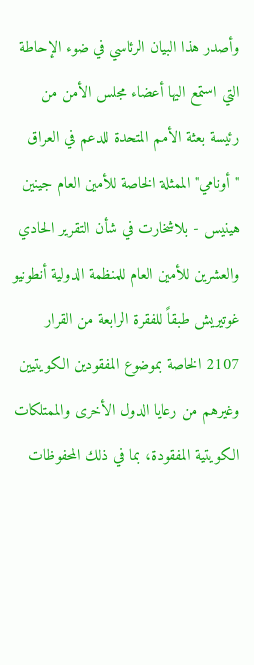وأصدر هذا البيان الرئاسي في ضوء الإحاطة التي استمع اليها أعضاء مجلس الأمن من رئيسة بعثة الأمم المتحدة للدعم في العراق "أونامي" الممثلة الخاصة للأمين العام جينين هينيس - بلاشخارت في شأن التقرير الحادي والعشرين للأمين العام للمنظمة الدولية أنطونيو غوتيريش طبقاً للفقرة الرابعة من القرار 2107 الخاصة بموضوع المفقودين الكويتيين وغيرهم من رعايا الدول الأخرى والممتلكات الكويتية المفقودة، بما في ذلك المحفوظات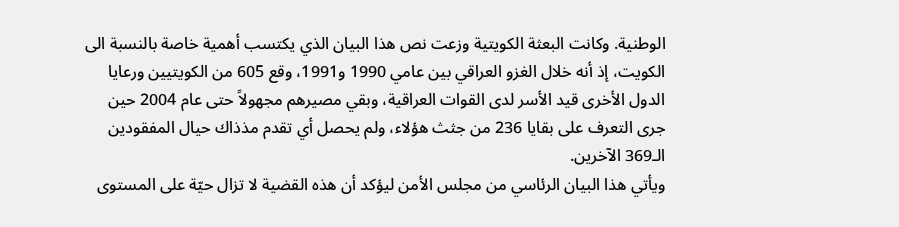الوطنية. وكانت البعثة الكويتية وزعت نص هذا البيان الذي يكتسب أهمية خاصة بالنسبة الى الكويت، إذ أنه خلال الغزو العراقي بين عامي 1990 و1991، وقع 605 من الكويتيين ورعايا الدول الأخرى قيد الأسر لدى القوات العراقية، وبقي مصيرهم مجهولاً حتى عام 2004 حين جرى التعرف على بقايا 236 من جثث هؤلاء، ولم يحصل أي تقدم مذذاك حيال المفقودين الـ369 الآخرين.
ويأتي هذا البيان الرئاسي من مجلس الأمن ليؤكد أن هذه القضية لا تزال حيّة على المستوى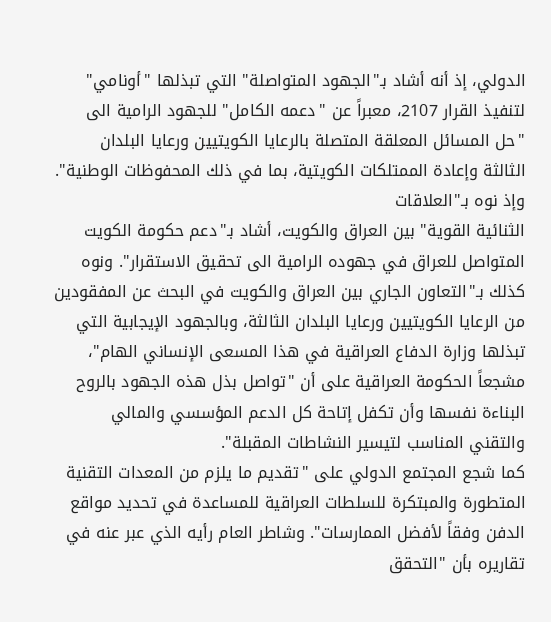الدولي، إذ أنه أشاد بـ"الجهود المتواصلة" التي تبذلها "أونامي" لتنفيذ القرار 2107، معبراً عن "دعمه الكامل" للجهود الرامية الى "حل المسائل المعلقة المتصلة بالرعايا الكويتيين ورعايا البلدان الثالثة وإعادة الممتلكات الكويتية، بما في ذلك المحفوظات الوطنية". وإذ نوه بـ"العلاقات
الثنائية القوية" بين العراق والكويت، أشاد بـ"دعم حكومة الكويت المتواصل للعراق في جهوده الرامية الى تحقيق الاستقرار". ونوه كذلك بـ"التعاون الجاري بين العراق والكويت في البحث عن المفقودين من الرعايا الكويتيين ورعايا البلدان الثالثة، وبالجهود الإيجابية التي تبذلها وزارة الدفاع العراقية في هذا المسعى الإنساني الهام"، مشجعاً الحكومة العراقية على أن "تواصل بذل هذه الجهود بالروح البناءة نفسها وأن تكفل إتاحة كل الدعم المؤسسي والمالي والتقني المناسب لتيسير النشاطات المقبلة".
كما شجع المجتمع الدولي على "تقديم ما يلزم من المعدات التقنية المتطورة والمبتكرة للسلطات العراقية للمساعدة في تحديد مواقع الدفن وفقاً لأفضل الممارسات". وشاطر العام رأيه الذي عبر عنه في تقاريره بأن "التحقق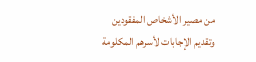من مصير الأشخاص المفقودين وتقديم الإجابات لأسرهم المكلومة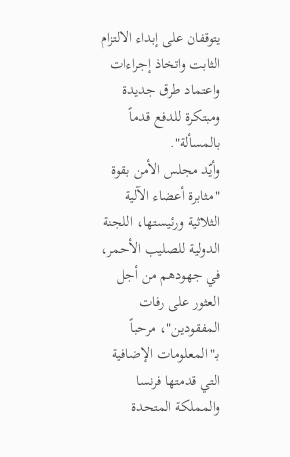يتوقفان على إبداء الالتزام الثابت واتخاذ إجراءات واعتماد طرق جديدة ومبتكرة للدفع قدماً بالمسألة".
وأيّد مجلس الأمن بقوة "مثابرة أعضاء الآلية الثلاثية ورئيستها، اللجنة الدولية للصليب الأحمر، في جهودهم من أجل العثور على رفات المفقودين"، مرحباً بـ"المعلومات الإضافية التي قدمتها فرنسا والمملكة المتحدة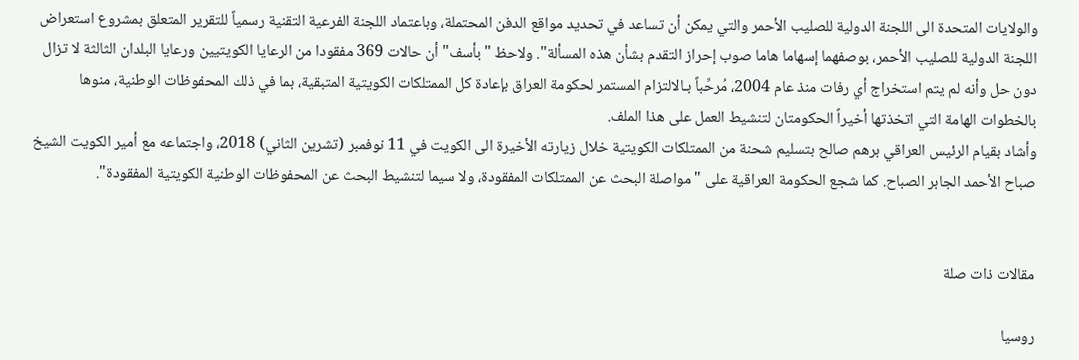والولايات المتحدة الى اللجنة الدولية للصليب الأحمر والتي يمكن أن تساعد في تحديد مواقع الدفن المحتملة، وباعتماد اللجنة الفرعية التقنية رسمياً للتقرير المتعلق بمشروع استعراض اللجنة الدولية للصليب الأحمر، بوصفهما إسهاما هاما صوب إحراز التقدم بشأن هذه المسألة". ولاحظ "بأسف" أن حالات 369 مفقودا من الرعايا الكويتيين ورعايا البلدان الثالثة لا تزال دون حل وأنه لم يتم استخراج أي رفات منذ عام 2004، مُرحِّباً بـالالتزام المستمر لحكومة العراق بإعادة كل الممتلكات الكويتية المتبقية، بما في ذلك المحفوظات الوطنية، منوها بالخطوات الهامة التي اتخذتها أخيراً الحكومتان لتنشيط العمل على هذا الملف.
وأشاد بقيام الرئيس العراقي برهم صالح بتسليم شحنة من الممتلكات الكويتية خلال زيارته الأخيرة الى الكويت في 11 نوفمبر (تشرين الثاني) 2018، واجتماعه مع أمير الكويت الشيخ صباح الأحمد الجابر الصباح. كما شجع الحكومة العراقية على "مواصلة البحث عن الممتلكات المفقودة، ولا سيما لتنشيط البحث عن المحفوظات الوطنية الكويتية المفقودة".


مقالات ذات صلة

روسيا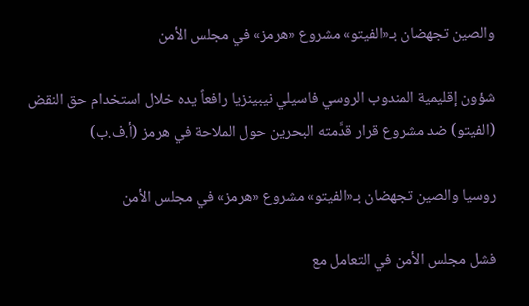والصين تجهضان بـ«الفيتو» مشروع «هرمز» في مجلس الأمن

شؤون إقليمية المندوب الروسي فاسيلي نيبينزيا رافعاً يده خلال استخدام حق النقض (الفيتو) ضد مشروع قرار قدَّمته البحرين حول الملاحة في هرمز (أ.ف.ب)

روسيا والصين تجهضان بـ«الفيتو» مشروع «هرمز» في مجلس الأمن

فشل مجلس الأمن في التعامل مع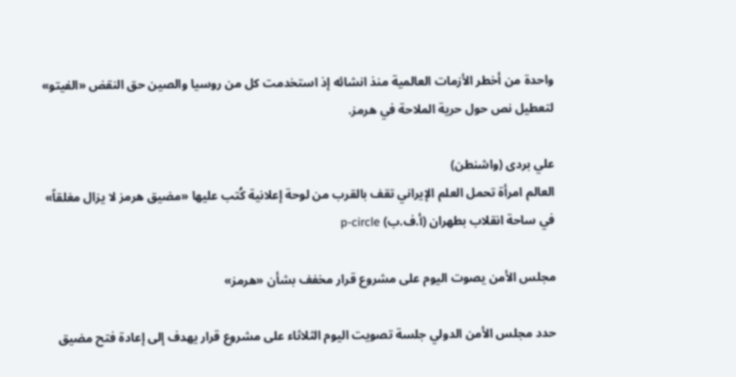واحدة من أخطر الأزمات العالمية منذ انشائه إذ استخدمت كل من روسيا والصين حق النقض «الفيتو» لتعطيل نص حول حرية الملاحة في هرمز.

علي بردى (واشنطن)
العالم امرأة تحمل العلم الإيراني تقف بالقرب من لوحة إعلانية كُتب عليها «مضيق هرمز لا يزال مغلقاً» في ساحة انقلاب بطهران (أ.ف.ب) p-circle

مجلس الأمن يصوت اليوم على مشروع قرار مخفف بشأن «هرمز»

حدد مجلس الأمن الدولي جلسة تصويت اليوم الثلاثاء على مشروع قرار يهدف إلى إعادة فتح مضيق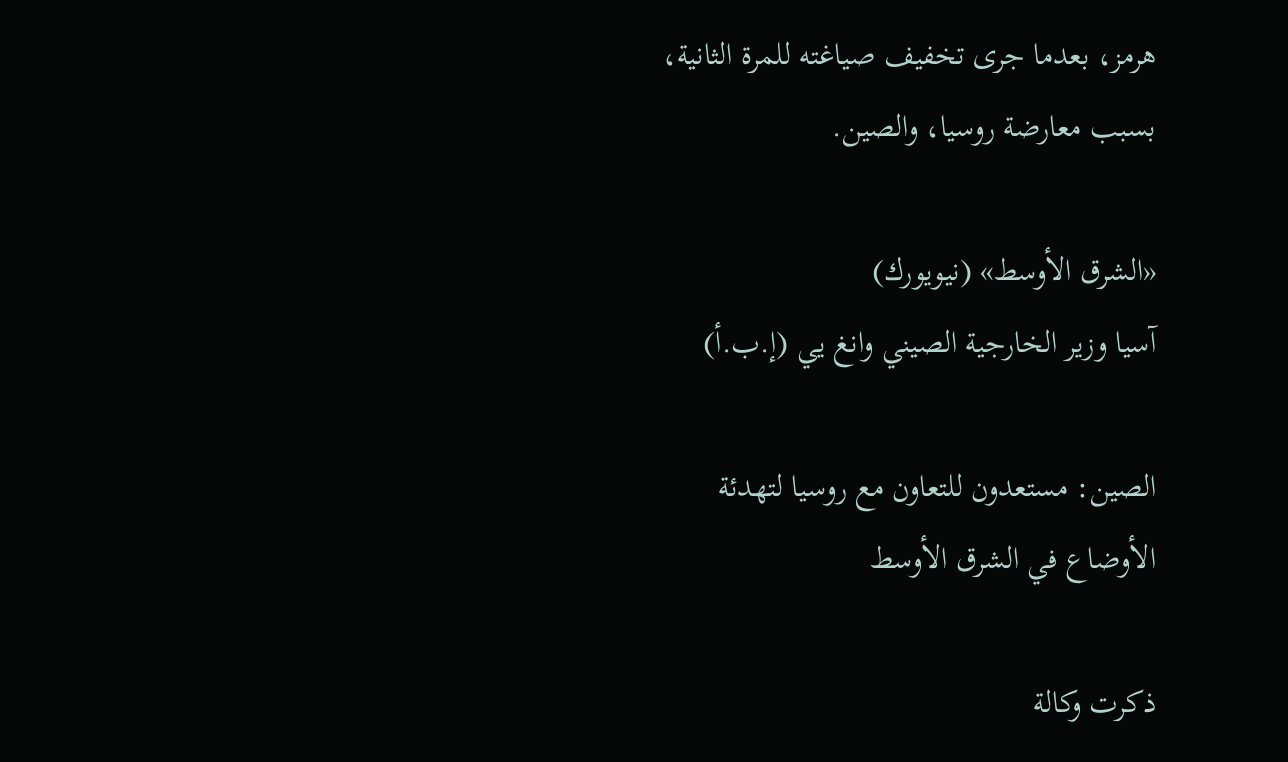هرمز، بعدما جرى تخفيف صياغته للمرة الثانية، بسبب معارضة روسيا، والصين.

«الشرق الأوسط» (نيويورك)
آسيا وزير الخارجية الصيني وانغ يي (إ.ب.أ)

الصين: مستعدون للتعاون مع روسيا لتهدئة الأوضاع في الشرق الأوسط

ذكرت وكالة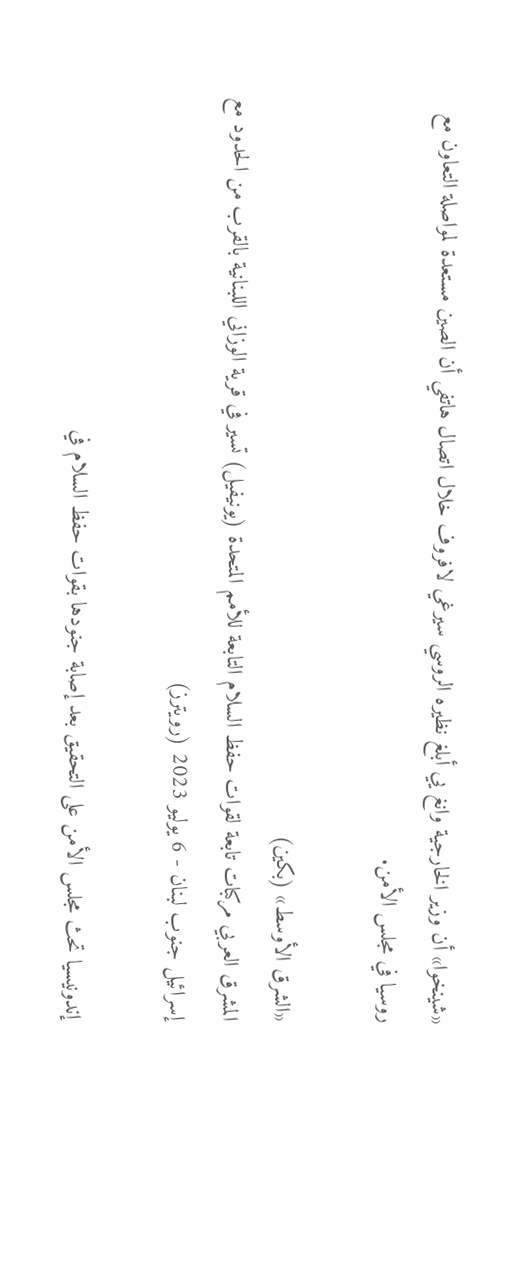«شينخوا» أن وزير الخارجية وانغ يي أبلغ نظيره الروسي سيرغي لافروف خلال اتصال هاتفي أن الصين مستعدة ‌لمواصلة التعاون ‌مع روسيا ‌في مجلس الأمن.

«الشرق الأوسط» (بكين)
المشرق العربي مركبات تابعة لقوات حفظ السلام التابعة للأمم المتحدة (يونيفيل) تسير في قرية الوزاني اللبنانية بالقرب من الحدود مع إسرائيل جنوب لبنان - 6 يوليو 2023 (رويترز)

إندونيسيا تحث مجلس الأمن على التحقيق بعد إصابة جنودها بقوات حفظ السلام في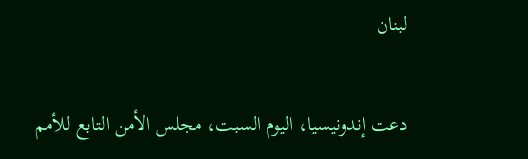لبنان

دعت إندونيسيا، اليوم السبت، مجلس الأمن التابع للأمم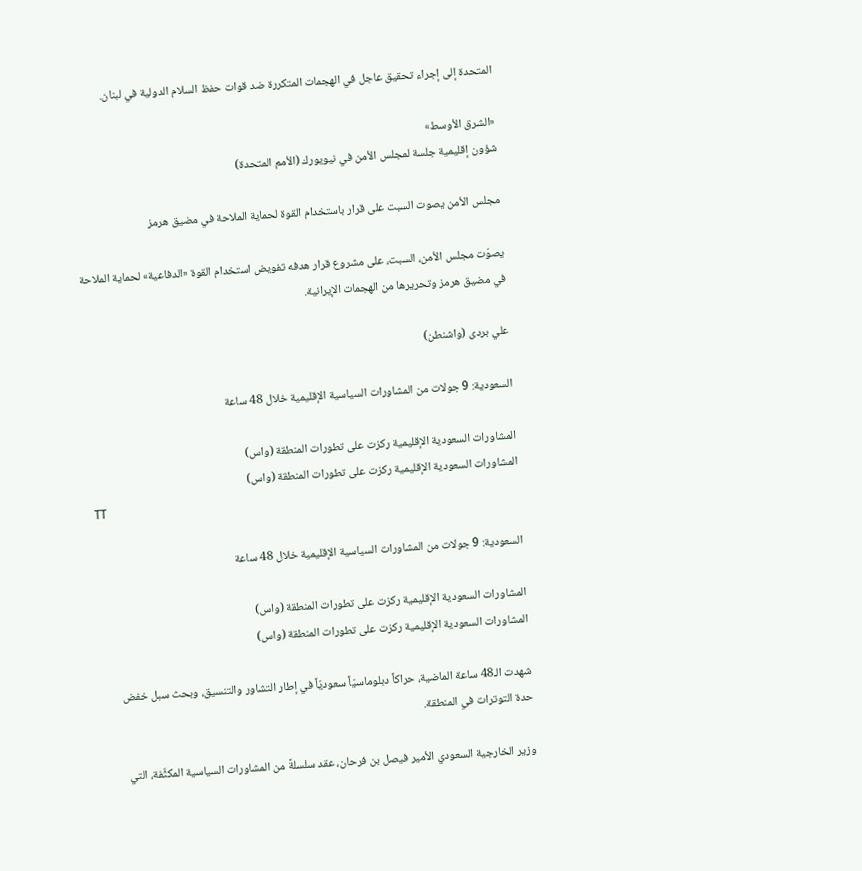المتحدة إلى إجراء تحقيق عاجل في الهجمات المتكررة ضد قوات حفظ السلام الدولية في لبنان.

«الشرق الأوسط»
شؤون إقليمية جلسة لمجلس الأمن في نيويورك (الأمم المتحدة)

مجلس الأمن يصوت السبت على قرار باستخدام القوة لحماية الملاحة في مضيق هرمز

يصوّت مجلس الأمن، السبت، على مشروع قرار هدفه تفويض استخدام القوة «الدفاعية» لحماية الملاحة في مضيق هرمز وتحريرها من الهجمات الإيرانية.

علي بردى (واشنطن)

السعودية: 9 جولات من المشاورات السياسية الإقليمية خلال 48 ساعة

المشاورات السعودية الإقليمية ركزت على تطورات المنطقة (واس)
المشاورات السعودية الإقليمية ركزت على تطورات المنطقة (واس)
TT

السعودية: 9 جولات من المشاورات السياسية الإقليمية خلال 48 ساعة

المشاورات السعودية الإقليمية ركزت على تطورات المنطقة (واس)
المشاورات السعودية الإقليمية ركزت على تطورات المنطقة (واس)

شهدت الـ48 ساعة الماضية، حراكاً دبلوماسيّاً سعوديّاً في إطار التشاور والتنسيق، وبحث سبل خفض حدة التوترات في المنطقة.

وزير الخارجية السعودي الأمير فيصل بن فرحان، عقد سلسلةً من المشاورات السياسية المكثَّفة، التي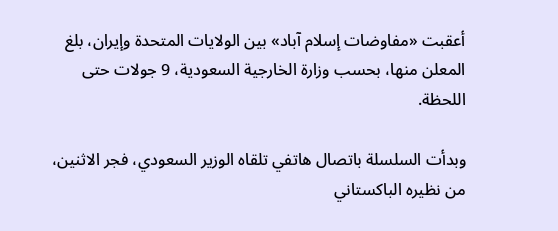أعقبت «مفاوضات إسلام آباد» بين الولايات المتحدة وإيران، بلغ المعلن منها، بحسب وزارة الخارجية السعودية، 9 جولات حتى اللحظة.

وبدأت السلسلة باتصال هاتفي تلقاه الوزير السعودي، فجر الاثنين، من نظيره الباكستاني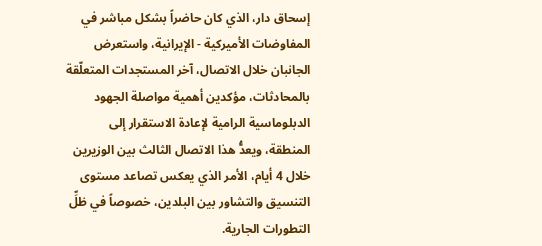إسحاق دار، الذي كان حاضراً بشكل مباشر في المفاوضات الأميركية - الإيرانية، واستعرض الجانبان خلال الاتصال، آخر المستجدات المتعلّقة بالمحادثات، مؤكدين أهمية مواصلة الجهود الدبلوماسية الرامية لإعادة الاستقرار إلى المنطقة، ويعدُّ هذا الاتصال الثالث بين الوزيرين خلال 4 أيام، الأمر الذي يعكس تصاعد مستوى التنسيق والتشاور بين البلدين، خصوصاً في ظلِّ التطورات الجارية.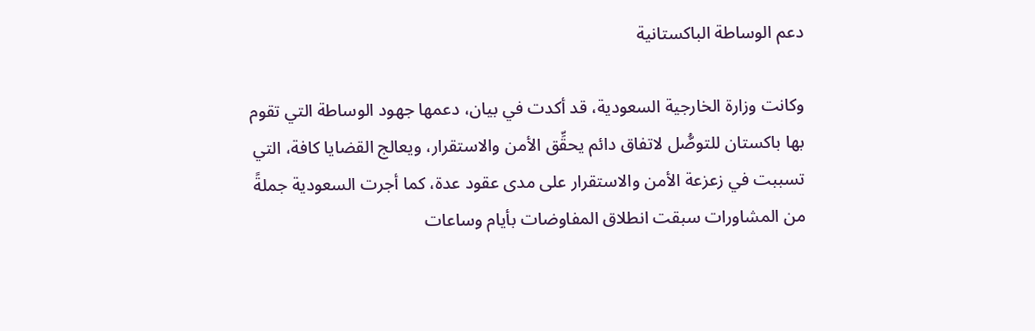دعم الوساطة الباكستانية

وكانت وزارة الخارجية السعودية، قد أكدت في بيان، دعمها جهود الوساطة التي تقوم بها باكستان للتوصُّل لاتفاق دائم يحقِّق الأمن والاستقرار، ويعالج القضايا كافة، التي تسببت في زعزعة الأمن والاستقرار على مدى عقود عدة، كما أجرت السعودية جملةً من المشاورات سبقت انطلاق المفاوضات بأيام وساعات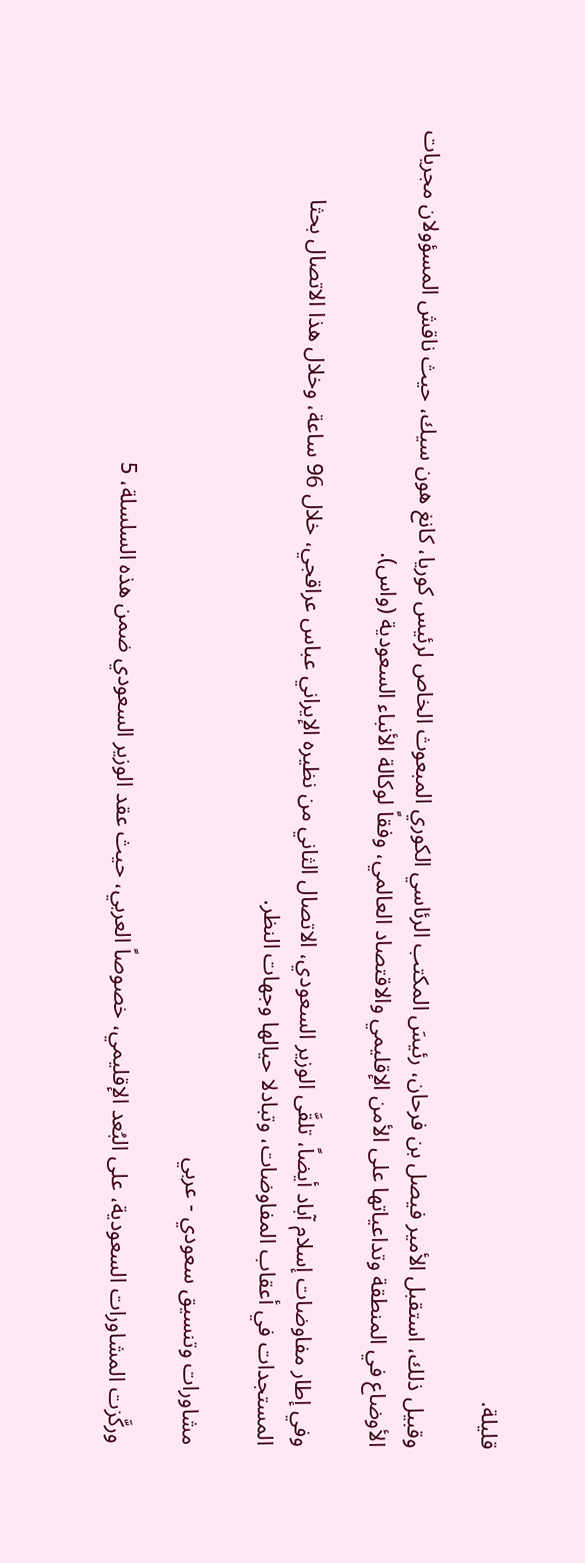قليلة.

وقبيل ذلك، استقبل الأمير فيصل بن فرحان، رئيسَ المكتب الرئاسي الكوري المبعوث الخاص لرئيس كوريا، كانغ هون سيك، حيث ناقش المسؤولان مجريات الأوضاع في المنطقة وتداعياتها على الأمن الإقليمي والاقتصاد العالمي، وفقاً لوكالة الأنباء السعودية (واس).

وفي إطار مفاوضات إسلام آباد أيضاً، تلقَّى الوزير السعودي، الاتصال الثاني من نظيره الإيراني عباس عراقجي، خلال 96 ساعة، وخلال هذا الاتصال بحثا المستجدات في أعقاب المفاوضات، وتبادلا حيالها وجهات النظر.

مشاورات وتنسيق سعودي - عربي

وركَّزت المشاورات السعودية، على البُعد الإقليمي، خصوصاً العربي، حيث عقد الوزير السعودي ضمن هذه السلسلة، 5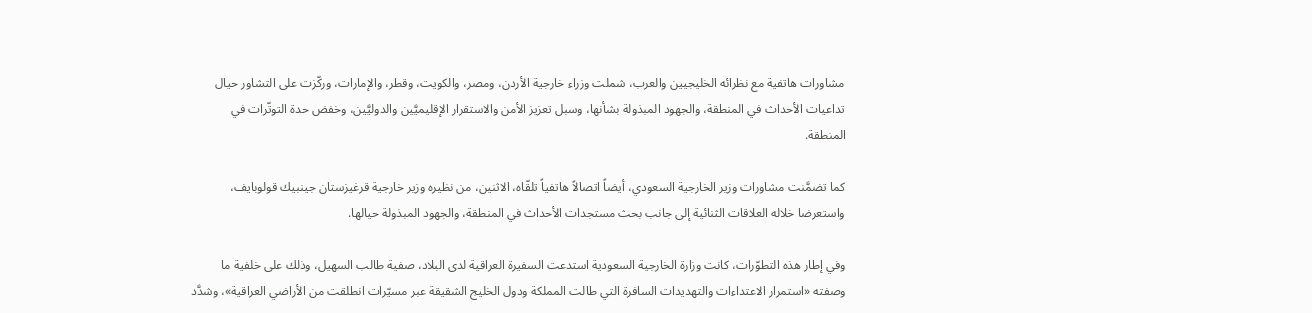مشاورات هاتفية مع نظرائه الخليجيين والعرب، شملت وزراء خارجية الأردن، ومصر، والكويت، وقطر، والإمارات، وركّزت على التشاور حيال تداعيات الأحداث في المنطقة، والجهود المبذولة بشأنها، وسبل تعزيز الأمن والاستقرار الإقليميَّين والدوليَّين، وخفض حدة التوتّرات في المنطقة.

كما تضمَّنت مشاورات وزير الخارجية السعودي، أيضاً اتصالاً هاتفياً تلقّاه، الاثنين، من نظيره وزير خارجية قرغيزستان جينبيك قولوبايف، واستعرضا خلاله العلاقات الثنائية إلى جانب بحث مستجدات الأحداث في المنطقة، والجهود المبذولة حيالها.

وفي إطار هذه التطوّرات، كانت وزارة الخارجية السعودية استدعت السفيرة العراقية لدى البلاد، صفية طالب السهيل، وذلك على خلفية ما وصفته «استمرار الاعتداءات والتهديدات السافرة التي طالت المملكة ودول الخليج الشقيقة عبر مسيّرات انطلقت من الأراضي العراقية»، وشدَّد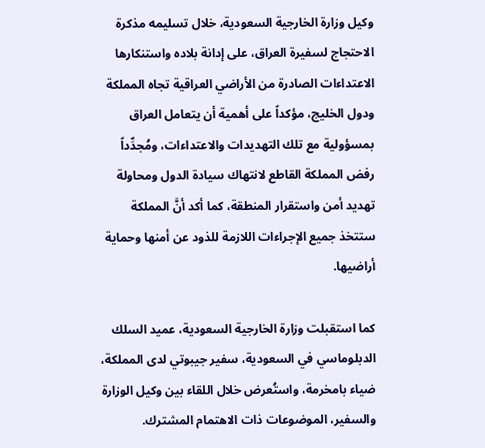وكيل وزارة الخارجية السعودية، خلال تسليمه مذكرة الاحتجاج لسفيرة العراق، على إدانة بلاده واستنكارها الاعتداءات الصادرة من الأراضي العراقية تجاه المملكة ودول الخليج، مؤكداً على أهمية أن يتعامل العراق بمسؤولية مع تلك التهديدات والاعتداءات، ومُجدِّداً رفض المملكة القاطع لانتهاك سيادة الدول ومحاولة تهديد أمن واستقرار المنطقة، كما أكد أنَّ المملكة ستتخذ جميع الإجراءات اللازمة للذود عن أمنها وحماية أراضيها.

كما استقبلت وزارة الخارجية السعودية، عميد السلك الدبلوماسي في السعودية، سفير جيبوتي لدى المملكة، ضياء بامخرمة، واستُعرض خلال اللقاء بين وكيل الوزارة والسفير، الموضوعات ذات الاهتمام المشترك.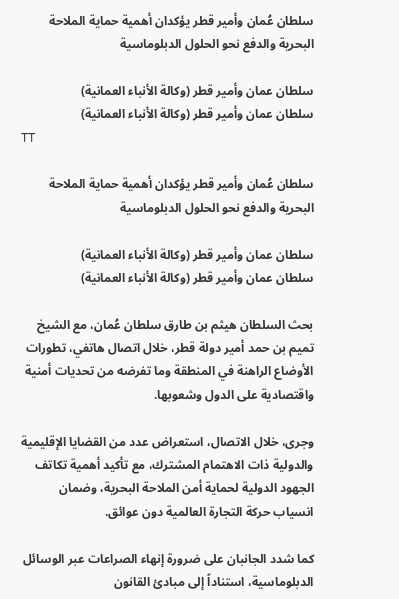سلطان عُمان وأمير قطر يؤكدان أهمية حماية الملاحة البحرية والدفع نحو الحلول الدبلوماسية

سلطان عمان وأمير قطر (وكالة الأنباء العمانية)
سلطان عمان وأمير قطر (وكالة الأنباء العمانية)
TT

سلطان عُمان وأمير قطر يؤكدان أهمية حماية الملاحة البحرية والدفع نحو الحلول الدبلوماسية

سلطان عمان وأمير قطر (وكالة الأنباء العمانية)
سلطان عمان وأمير قطر (وكالة الأنباء العمانية)

بحث السلطان هيثم بن طارق سلطان عُمان، مع الشيخ تميم بن حمد أمير دولة قطر، خلال اتصال هاتفي، تطورات الأوضاع الراهنة في المنطقة وما تفرضه من تحديات أمنية واقتصادية على الدول وشعوبها.

وجرى، خلال الاتصال، استعراض عدد من القضايا الإقليمية والدولية ذات الاهتمام المشترك، مع تأكيد أهمية تكاتف الجهود الدولية لحماية أمن الملاحة البحرية، وضمان انسياب حركة التجارة العالمية دون عوائق.

كما شدد الجانبان على ضرورة إنهاء الصراعات عبر الوسائل الدبلوماسية، استناداً إلى مبادئ القانون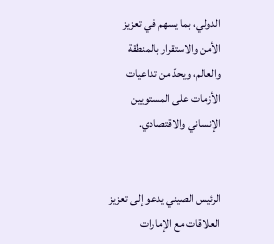الدولي، بما يسهم في تعزيز الأمن والاستقرار بالمنطقة والعالم، ويحدّ من تداعيات الأزمات على المستويين الإنساني والاقتصادي.


الرئيس الصيني يدعو إلى تعزيز العلاقات مع الإمارات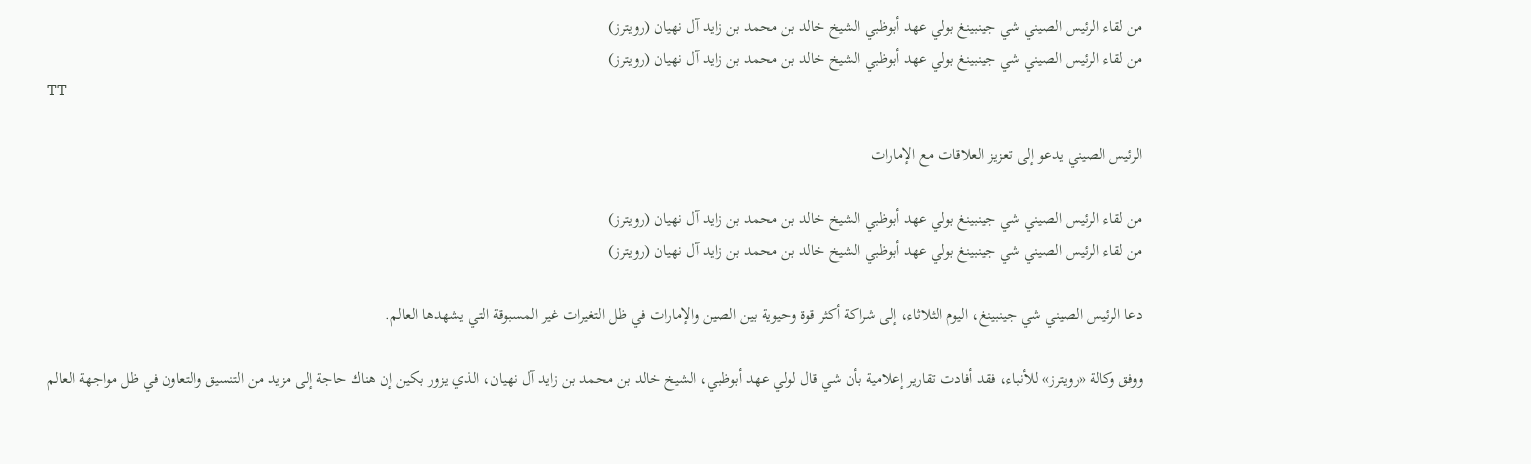من لقاء الرئيس الصيني شي جينبينغ بولي عهد أبوظبي الشيخ خالد بن محمد بن زايد آل نهيان (رويترز)
من لقاء الرئيس الصيني شي جينبينغ بولي عهد أبوظبي الشيخ خالد بن محمد بن زايد آل نهيان (رويترز)
TT

الرئيس الصيني يدعو إلى تعزيز العلاقات مع الإمارات

من لقاء الرئيس الصيني شي جينبينغ بولي عهد أبوظبي الشيخ خالد بن محمد بن زايد آل نهيان (رويترز)
من لقاء الرئيس الصيني شي جينبينغ بولي عهد أبوظبي الشيخ خالد بن محمد بن زايد آل نهيان (رويترز)

دعا الرئيس الصيني شي جينبينغ، اليوم الثلاثاء، إلى شراكة أكثر قوة وحيوية بين الصين والإمارات في ظل التغيرات ‌غير المسبوقة ‌التي يشهدها ‌العالم.

ووفق وكالة «رويترز» للأنباء، فقد أفادت تقارير إعلامية بأن شي قال لولي عهد أبوظبي، الشيخ خالد بن محمد بن زايد آل نهيان، الذي يزور ‌بكين ‌إن هناك حاجة ‌إلى مزيد من التنسيق ‌والتعاون في ظل مواجهة العالم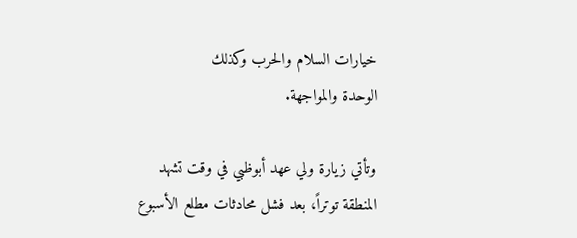خيارات السلام والحرب وكذلك الوحدة ‌والمواجهة.

وتأتي زيارة ولي عهد أبوظبي في وقت تشهد المنطقة توتراً، بعد فشل محادثات مطلع الأسبوع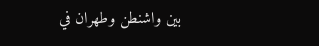بين واشنطن وطهران في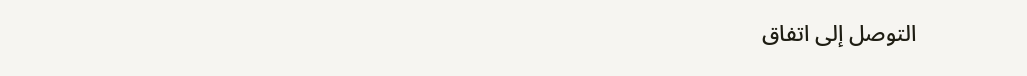التوصل إلى اتفاق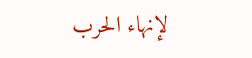لإنهاء الحرب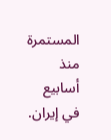المستمرة منذ أسابيع في إيران.